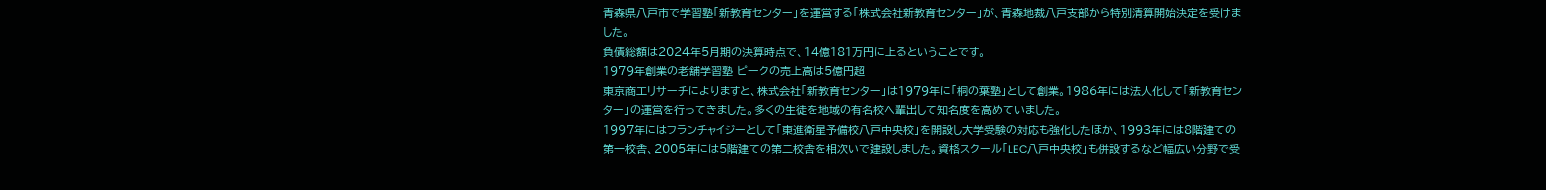青森県八戸市で学習塾「新教育センター」を運営する「株式会社新教育センター」が、青森地裁八戸支部から特別清算開始決定を受けました。
負債総額は2024年5月期の決算時点で、14億181万円に上るということです。
1979年創業の老舗学習塾 ピークの売上高は5億円超
東京商工リサーチによりますと、株式会社「新教育センター」は1979年に「桐の葉塾」として創業。1986年には法人化して「新教育センター」の運営を行ってきました。多くの生徒を地域の有名校へ輩出して知名度を高めていました。
1997年にはフランチャイジーとして「東進衛星予備校八戸中央校」を開設し大学受験の対応も強化したほか、1993年には8階建ての第一校舎、2005年には5階建ての第二校舎を相次いで建設しました。資格スクール「LEC八戸中央校」も併設するなど幅広い分野で受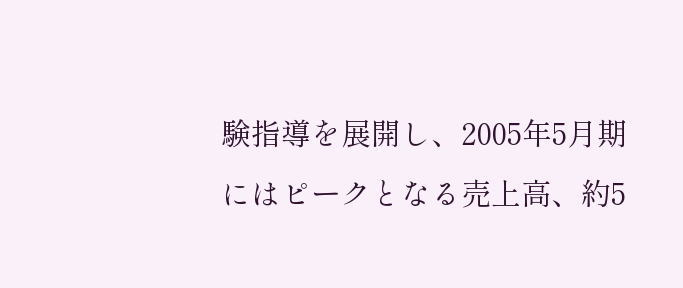験指導を展開し、2005年5月期にはピークとなる売上高、約5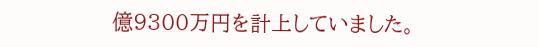億9300万円を計上していました。